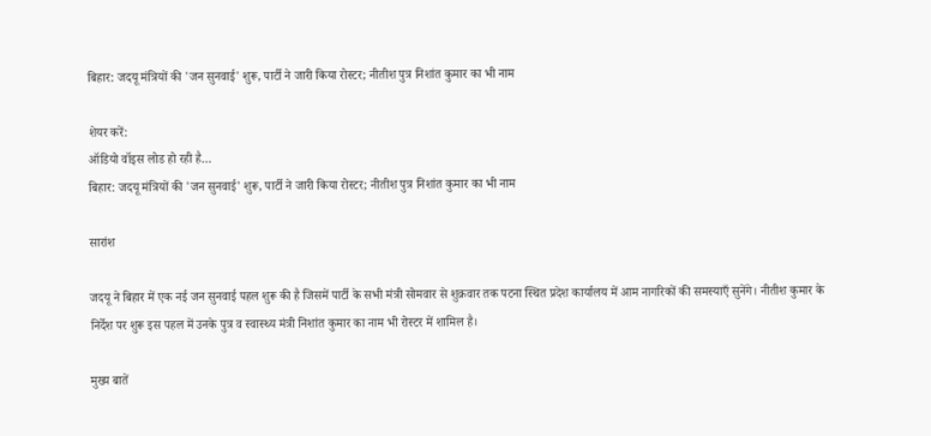बिहार: जदयू मंत्रियों की 'जन सुनवाई' शुरू, पार्टी ने जारी किया रोस्टर; नीतीश पुत्र निशांत कुमार का भी नाम

शेयर करें:
ऑडियो वॉइस लोड हो रही है…
बिहार: जदयू मंत्रियों की 'जन सुनवाई' शुरू, पार्टी ने जारी किया रोस्टर; नीतीश पुत्र निशांत कुमार का भी नाम

सारांश

जदयू ने बिहार में एक नई जन सुनवाई पहल शुरू की है जिसमें पार्टी के सभी मंत्री सोमवार से शुक्रवार तक पटना स्थित प्रदेश कार्यालय में आम नागरिकों की समस्याएँ सुनेंगे। नीतीश कुमार के निर्देश पर शुरू इस पहल में उनके पुत्र व स्वास्थ्य मंत्री निशांत कुमार का नाम भी रोस्टर में शामिल है।

मुख्य बातें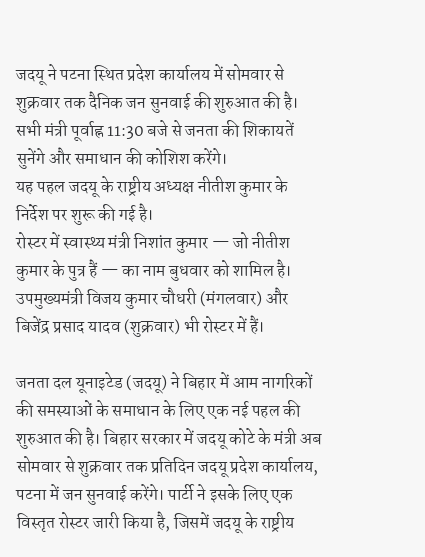जदयू ने पटना स्थित प्रदेश कार्यालय में सोमवार से शुक्रवार तक दैनिक जन सुनवाई की शुरुआत की है।
सभी मंत्री पूर्वाह्न 11:30 बजे से जनता की शिकायतें सुनेंगे और समाधान की कोशिश करेंगे।
यह पहल जदयू के राष्ट्रीय अध्यक्ष नीतीश कुमार के निर्देश पर शुरू की गई है।
रोस्टर में स्वास्थ्य मंत्री निशांत कुमार — जो नीतीश कुमार के पुत्र हैं — का नाम बुधवार को शामिल है।
उपमुख्यमंत्री विजय कुमार चौधरी (मंगलवार) और बिजेंद्र प्रसाद यादव (शुक्रवार) भी रोस्टर में हैं।

जनता दल यूनाइटेड (जदयू) ने बिहार में आम नागरिकों की समस्याओं के समाधान के लिए एक नई पहल की शुरुआत की है। बिहार सरकार में जदयू कोटे के मंत्री अब सोमवार से शुक्रवार तक प्रतिदिन जदयू प्रदेश कार्यालय, पटना में जन सुनवाई करेंगे। पार्टी ने इसके लिए एक विस्तृत रोस्टर जारी किया है, जिसमें जदयू के राष्ट्रीय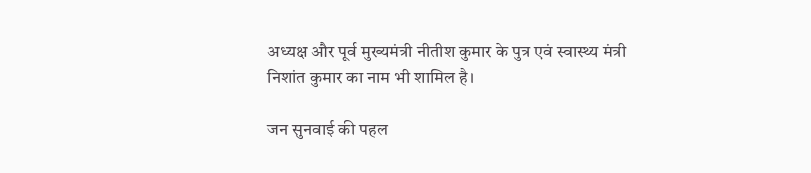अध्यक्ष और पूर्व मुख्यमंत्री नीतीश कुमार के पुत्र एवं स्वास्थ्य मंत्री निशांत कुमार का नाम भी शामिल है।

जन सुनवाई की पहल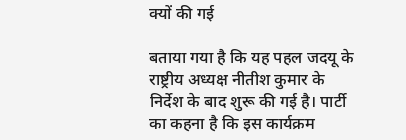क्यों की गई

बताया गया है कि यह पहल जदयू के राष्ट्रीय अध्यक्ष नीतीश कुमार के निर्देश के बाद शुरू की गई है। पार्टी का कहना है कि इस कार्यक्रम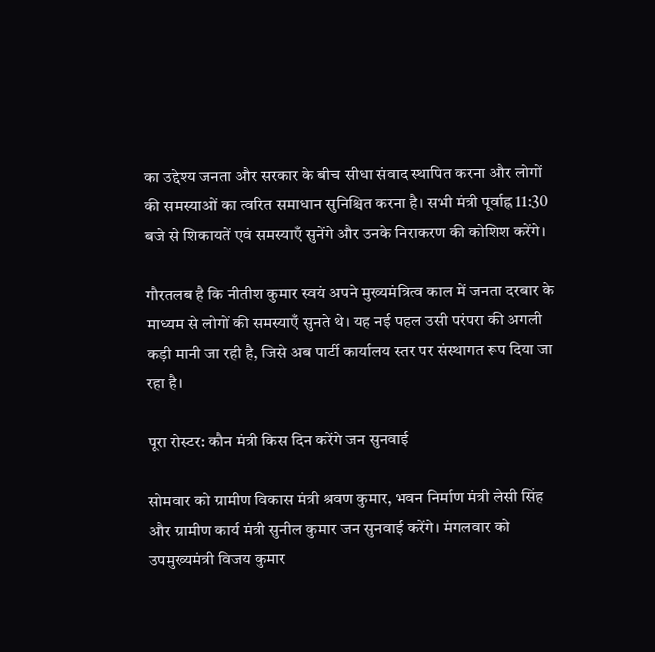का उद्देश्य जनता और सरकार के बीच सीधा संवाद स्थापित करना और लोगों की समस्याओं का त्वरित समाधान सुनिश्चित करना है। सभी मंत्री पूर्वाह्न 11:30 बजे से शिकायतें एवं समस्याएँ सुनेंगे और उनके निराकरण की कोशिश करेंगे।

गौरतलब है कि नीतीश कुमार स्वयं अपने मुख्यमंत्रित्व काल में जनता दरबार के माध्यम से लोगों की समस्याएँ सुनते थे। यह नई पहल उसी परंपरा की अगली कड़ी मानी जा रही है, जिसे अब पार्टी कार्यालय स्तर पर संस्थागत रूप दिया जा रहा है।

पूरा रोस्टर: कौन मंत्री किस दिन करेंगे जन सुनवाई

सोमवार को ग्रामीण विकास मंत्री श्रवण कुमार, भवन निर्माण मंत्री लेसी सिंह और ग्रामीण कार्य मंत्री सुनील कुमार जन सुनवाई करेंगे। मंगलवार को उपमुख्यमंत्री विजय कुमार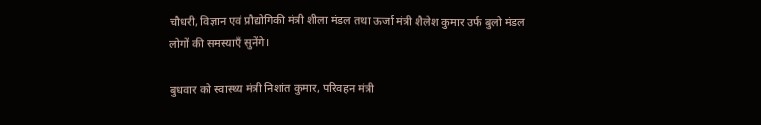चौधरी, विज्ञान एवं प्रौद्योगिकी मंत्री शीला मंडल तथा ऊर्जा मंत्री शैलेश कुमार उर्फ बुलो मंडल लोगों की समस्याएँ सुनेंगे।

बुधवार को स्वास्थ्य मंत्री निशांत कुमार, परिवहन मंत्री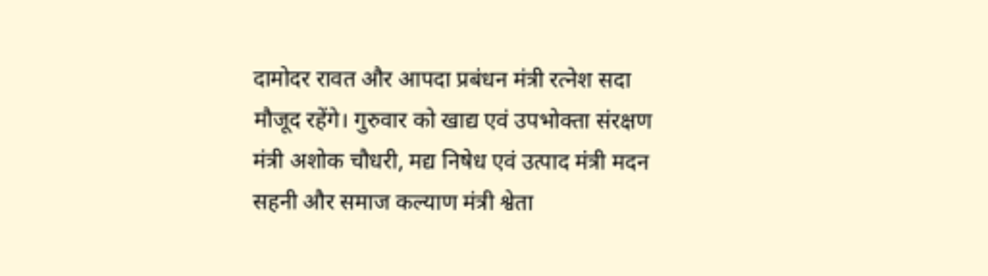दामोदर रावत और आपदा प्रबंधन मंत्री रत्नेश सदा मौजूद रहेंगे। गुरुवार को खाद्य एवं उपभोक्ता संरक्षण मंत्री अशोक चौधरी, मद्य निषेध एवं उत्पाद मंत्री मदन सहनी और समाज कल्याण मंत्री श्वेता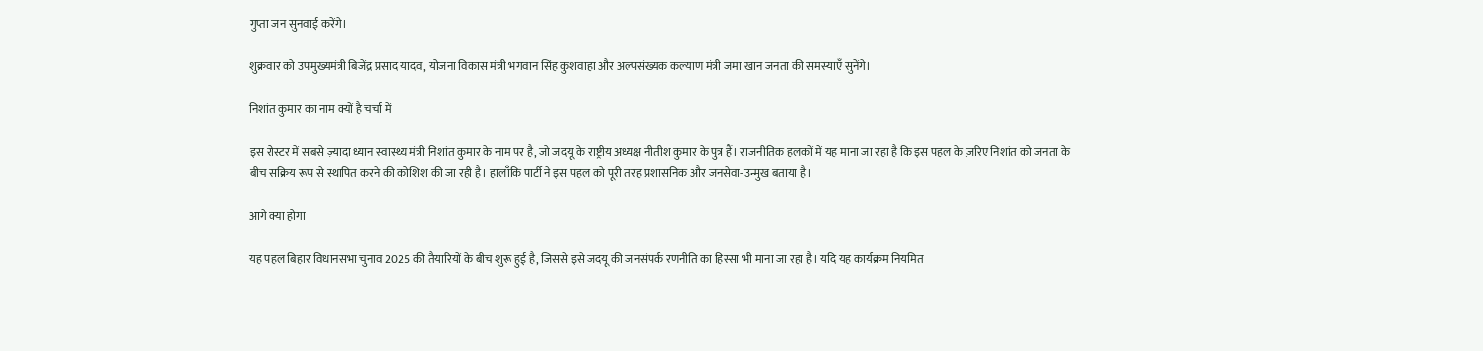गुप्ता जन सुनवाई करेंगे।

शुक्रवार को उपमुख्यमंत्री बिजेंद्र प्रसाद यादव, योजना विकास मंत्री भगवान सिंह कुशवाहा और अल्पसंख्यक कल्याण मंत्री जमा खान जनता की समस्याएँ सुनेंगे।

निशांत कुमार का नाम क्यों है चर्चा में

इस रोस्टर में सबसे ज़्यादा ध्यान स्वास्थ्य मंत्री निशांत कुमार के नाम पर है, जो जदयू के राष्ट्रीय अध्यक्ष नीतीश कुमार के पुत्र हैं। राजनीतिक हलकों में यह माना जा रहा है कि इस पहल के ज़रिए निशांत को जनता के बीच सक्रिय रूप से स्थापित करने की कोशिश की जा रही है। हालाँकि पार्टी ने इस पहल को पूरी तरह प्रशासनिक और जनसेवा-उन्मुख बताया है।

आगे क्या होगा

यह पहल बिहार विधानसभा चुनाव 2025 की तैयारियों के बीच शुरू हुई है, जिससे इसे जदयू की जनसंपर्क रणनीति का हिस्सा भी माना जा रहा है। यदि यह कार्यक्रम नियमित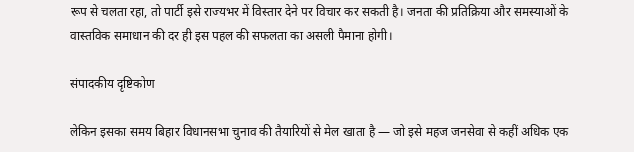रूप से चलता रहा, तो पार्टी इसे राज्यभर में विस्तार देने पर विचार कर सकती है। जनता की प्रतिक्रिया और समस्याओं के वास्तविक समाधान की दर ही इस पहल की सफलता का असली पैमाना होगी।

संपादकीय दृष्टिकोण

लेकिन इसका समय बिहार विधानसभा चुनाव की तैयारियों से मेल खाता है — जो इसे महज जनसेवा से कहीं अधिक एक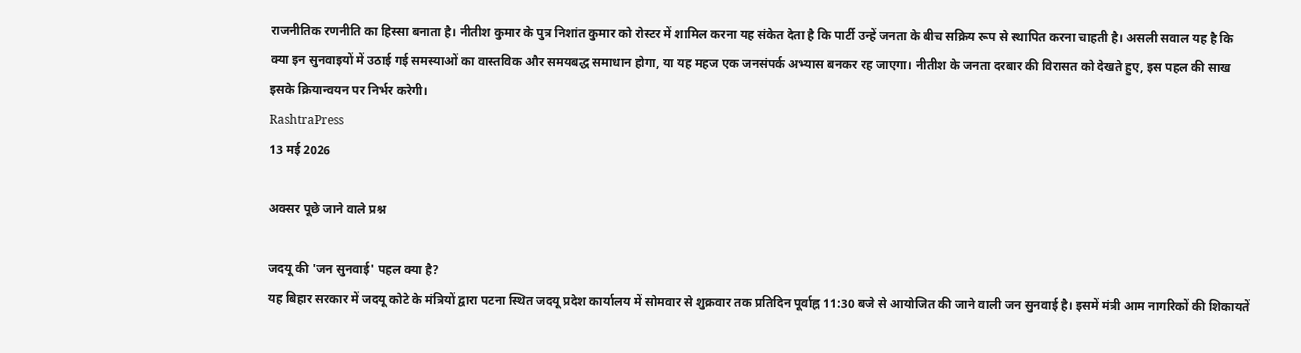राजनीतिक रणनीति का हिस्सा बनाता है। नीतीश कुमार के पुत्र निशांत कुमार को रोस्टर में शामिल करना यह संकेत देता है कि पार्टी उन्हें जनता के बीच सक्रिय रूप से स्थापित करना चाहती है। असली सवाल यह है कि क्या इन सुनवाइयों में उठाई गई समस्याओं का वास्तविक और समयबद्ध समाधान होगा, या यह महज एक जनसंपर्क अभ्यास बनकर रह जाएगा। नीतीश के जनता दरबार की विरासत को देखते हुए, इस पहल की साख इसके क्रियान्वयन पर निर्भर करेगी।
RashtraPress
13 मई 2026

अक्सर पूछे जाने वाले प्रश्न

जदयू की 'जन सुनवाई' पहल क्या है?
यह बिहार सरकार में जदयू कोटे के मंत्रियों द्वारा पटना स्थित जदयू प्रदेश कार्यालय में सोमवार से शुक्रवार तक प्रतिदिन पूर्वाह्न 11:30 बजे से आयोजित की जाने वाली जन सुनवाई है। इसमें मंत्री आम नागरिकों की शिकायतें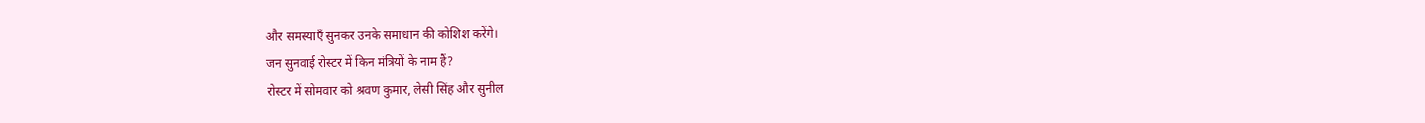और समस्याएँ सुनकर उनके समाधान की कोशिश करेंगे।
जन सुनवाई रोस्टर में किन मंत्रियों के नाम हैं?
रोस्टर में सोमवार को श्रवण कुमार, लेसी सिंह और सुनील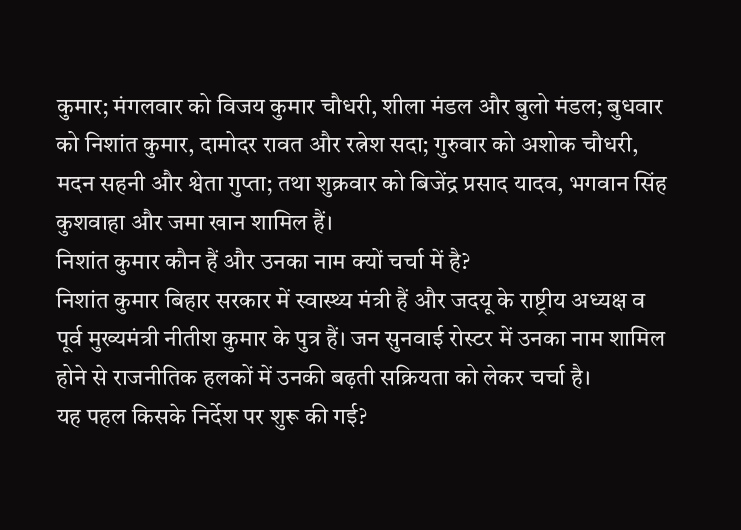कुमार; मंगलवार को विजय कुमार चौधरी, शीला मंडल और बुलो मंडल; बुधवार को निशांत कुमार, दामोदर रावत और रत्नेश सदा; गुरुवार को अशोक चौधरी, मदन सहनी और श्वेता गुप्ता; तथा शुक्रवार को बिजेंद्र प्रसाद यादव, भगवान सिंह कुशवाहा और जमा खान शामिल हैं।
निशांत कुमार कौन हैं और उनका नाम क्यों चर्चा में है?
निशांत कुमार बिहार सरकार में स्वास्थ्य मंत्री हैं और जदयू के राष्ट्रीय अध्यक्ष व पूर्व मुख्यमंत्री नीतीश कुमार के पुत्र हैं। जन सुनवाई रोस्टर में उनका नाम शामिल होने से राजनीतिक हलकों में उनकी बढ़ती सक्रियता को लेकर चर्चा है।
यह पहल किसके निर्देश पर शुरू की गई?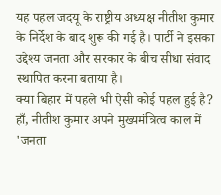यह पहल जदयू के राष्ट्रीय अध्यक्ष नीतीश कुमार के निर्देश के बाद शुरू की गई है। पार्टी ने इसका उद्देश्य जनता और सरकार के बीच सीधा संवाद स्थापित करना बताया है।
क्या बिहार में पहले भी ऐसी कोई पहल हुई है?
हाँ, नीतीश कुमार अपने मुख्यमंत्रित्व काल में 'जनता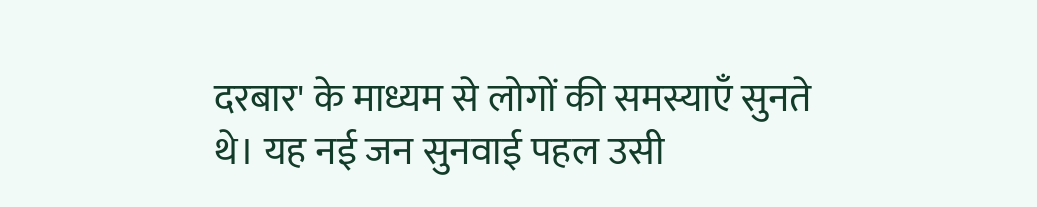दरबार' के माध्यम से लोगों की समस्याएँ सुनते थे। यह नई जन सुनवाई पहल उसी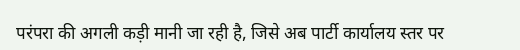परंपरा की अगली कड़ी मानी जा रही है, जिसे अब पार्टी कार्यालय स्तर पर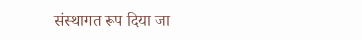संस्थागत रूप दिया जा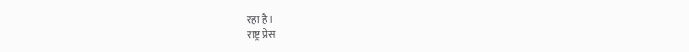रहा है।
राष्ट्र प्रेस